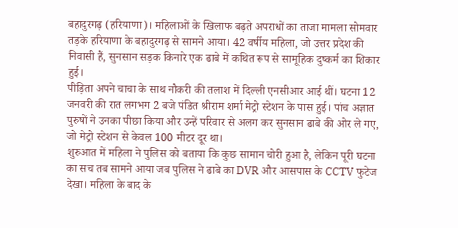बहादुरगढ़ (हरियाणा)। महिलाओं के खिलाफ बढ़ते अपराधों का ताजा मामला सोमवार तड़के हरियाणा के बहादुरगढ़ से सामने आया। 42 वर्षीय महिला, जो उत्तर प्रदेश की निवासी हैं, सुनसान सड़क किनारे एक ढाबे में कथित रूप से सामूहिक दुष्कर्म का शिकार हुई।
पीड़िता अपने चाचा के साथ नौकरी की तलाश में दिल्ली एनसीआर आई थीं। घटना 12 जनवरी की रात लगभग 2 बजे पंडित श्रीराम शर्मा मेट्रो स्टेशन के पास हुई। पांच अज्ञात पुरुषों ने उनका पीछा किया और उन्हें परिवार से अलग कर सुनसान ढाबे की ओर ले गए, जो मेट्रो स्टेशन से केवल 100 मीटर दूर था।
शुरुआत में महिला ने पुलिस को बताया कि कुछ सामान चोरी हुआ है, लेकिन पूरी घटना का सच तब सामने आया जब पुलिस ने ढाबे का DVR और आसपास के CCTV फुटेज देखा। महिला के बाद के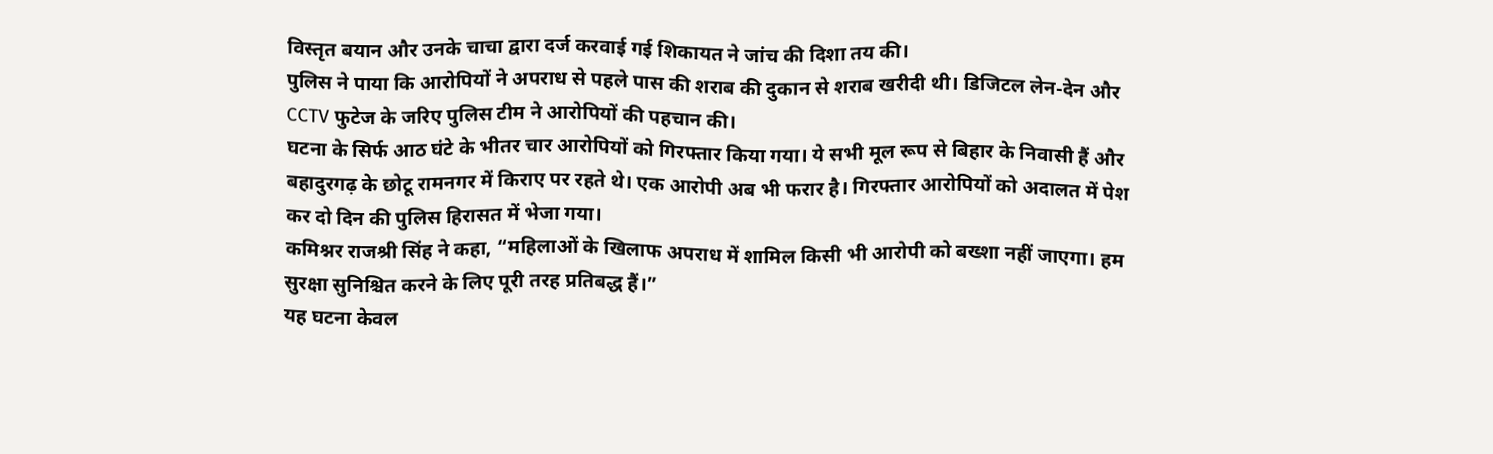विस्तृत बयान और उनके चाचा द्वारा दर्ज करवाई गई शिकायत ने जांच की दिशा तय की।
पुलिस ने पाया कि आरोपियों ने अपराध से पहले पास की शराब की दुकान से शराब खरीदी थी। डिजिटल लेन-देन और CCTV फुटेज के जरिए पुलिस टीम ने आरोपियों की पहचान की।
घटना के सिर्फ आठ घंटे के भीतर चार आरोपियों को गिरफ्तार किया गया। ये सभी मूल रूप से बिहार के निवासी हैं और बहादुरगढ़ के छोटू रामनगर में किराए पर रहते थे। एक आरोपी अब भी फरार है। गिरफ्तार आरोपियों को अदालत में पेश कर दो दिन की पुलिस हिरासत में भेजा गया।
कमिश्नर राजश्री सिंह ने कहा, “महिलाओं के खिलाफ अपराध में शामिल किसी भी आरोपी को बख्शा नहीं जाएगा। हम सुरक्षा सुनिश्चित करने के लिए पूरी तरह प्रतिबद्ध हैं।”
यह घटना केवल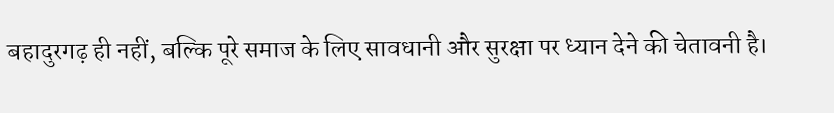बहादुरगढ़ ही नहीं, बल्कि पूरे समाज के लिए सावधानी और सुरक्षा पर ध्यान देने की चेतावनी है।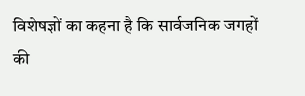विशेषज्ञों का कहना है कि सार्वजनिक जगहों की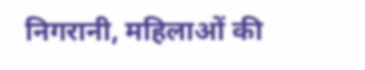निगरानी, महिलाओं की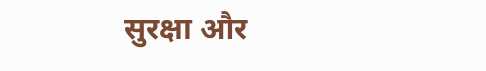सुरक्षा और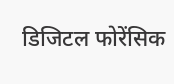डिजिटल फोरेंसिक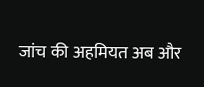जांच की अहमियत अब और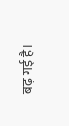बढ़ गई है।